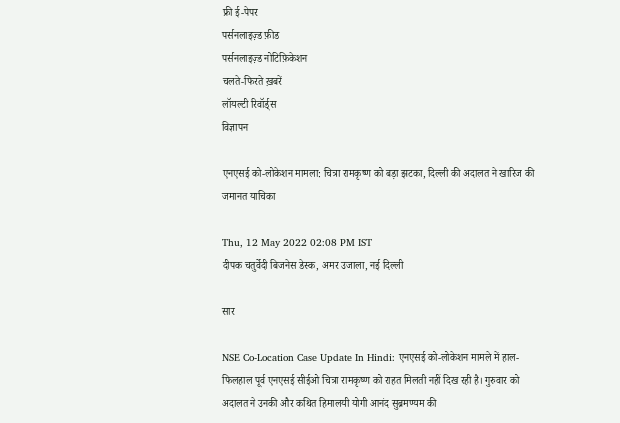फ्री ई-पेपर
पर्सनलाइज़्ड फ़ीड
पर्सनलाइज़्ड नोटिफ़िकेशन
चलते-फिरते ख़बरें
लॉयल्टी रिवॉर्ड्स
विज्ञापन

एनएसई को-लोकेशन मामला: चित्रा रामकृष्ण को बड़ा झटका, दिल्ली की अदालत ने खारिज की जमानत याचिका

Thu, 12 May 2022 02:08 PM IST
दीपक चतुर्वेदी बिजनेस डेस्क, अमर उजाला, नई दिल्ली

सार

NSE Co-Location Case Update In Hindi: एनएसई को-लोकेशन मामले में हाल-फिलहाल पूर्व एनएसई सीईओ चित्रा रामकृष्ण को राहत मिलती नहीं दिख रही है। गुरुवार को अदालत ने उनकी और कथित हिमालयी योगी आनंद सुब्रमण्यम की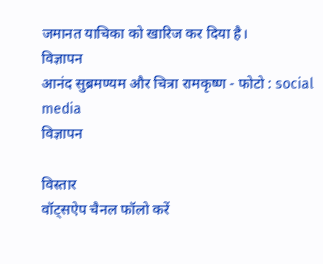जमानत याचिका को खारिज कर दिया है।
विज्ञापन
आनंद सुब्रमण्यम और चित्रा रामकृष्ण - फोटो : social media
विज्ञापन

विस्तार
वॉट्सऐप चैनल फॉलो करें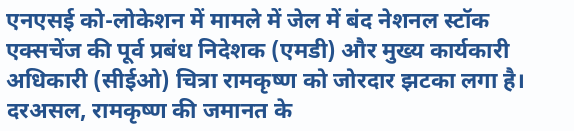एनएसई को-लोकेशन में मामले में जेल में बंद नेशनल स्टॉक एक्सचेंज की पूर्व प्रबंध निदेशक (एमडी) और मुख्य कार्यकारी अधिकारी (सीईओ) चित्रा रामकृष्ण को जोरदार झटका लगा है। दरअसल, रामकृष्ण की जमानत के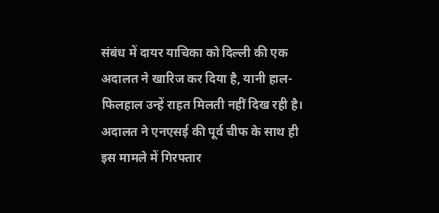संबंध में दायर याचिका को दिल्ली की एक अदालत ने खारिज कर दिया है, यानी हाल-फिलहाल उन्हें राहत मिलती नहीं दिख रही है। अदालत ने एनएसई की पूर्व चीफ के साथ ही इस मामले में गिरफ्तार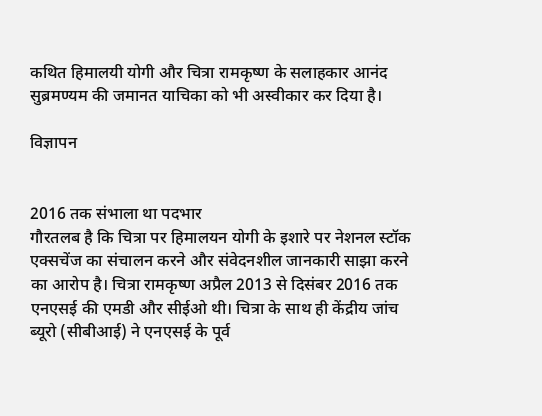कथित हिमालयी योगी और चित्रा रामकृष्ण के सलाहकार आनंद सुब्रमण्यम की जमानत याचिका को भी अस्वीकार कर दिया है।

विज्ञापन


2016 तक संभाला था पदभार
गौरतलब है कि चित्रा पर हिमालयन योगी के इशारे पर नेशनल स्टॉक एक्सचेंज का संचालन करने और संवेदनशील जानकारी साझा करने का आरोप है। चित्रा रामकृष्ण अप्रैल 2013 से दिसंबर 2016 तक एनएसई की एमडी और सीईओ थी। चित्रा के साथ ही केंद्रीय जांच ब्यूरो (सीबीआई) ने एनएसई के पूर्व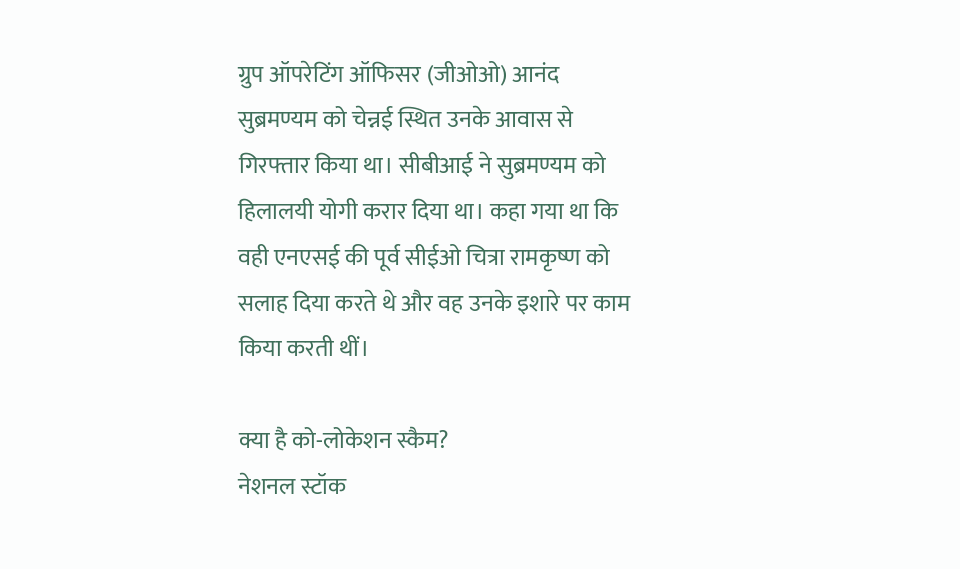ग्रुप ऑपरेटिंग ऑफिसर (जीओओ) आनंद सुब्रमण्यम को चेन्नई स्थित उनके आवास से गिरफ्तार किया था। सीबीआई ने सुब्रमण्यम को हिलालयी योगी करार दिया था। कहा गया था कि वही एनएसई की पूर्व सीईओ चित्रा रामकृष्ण को सलाह दिया करते थे और वह उनके इशारे पर काम किया करती थीं।

क्या है को-लोकेशन स्कैम?
नेशनल स्टॉक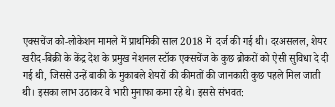एक्सचेंज को-लोकेशन मामले में प्राथमिकी साल 2018 में  दर्ज की गई थी। दरअसलल, शेयर खरीद-बिक्री के केंद्र देश के प्रमुख नेशनल स्टॉक एक्सचेंज के कुछ ब्रोकरों को ऐसी सुविधा दे दी गई थी, जिससे उन्हें बाकी के मुकाबले शेयरों की कीमतों की जानकारी कुछ पहले मिल जाती थी। इसका लाभ उठाकर वे भारी मुनाफा कमा रहे थे। इससे संभवत: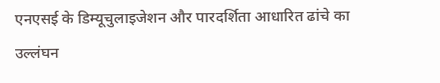एनएसई के डिम्यूचुलाइजेशन और पारदर्शिता आधारित ढांचे का उल्लंघन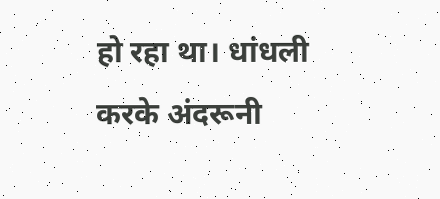हो रहा था। धांधली करके अंदरूनी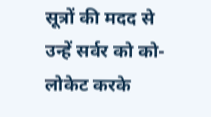सूत्रों की मदद से उन्हें सर्वर को को-लोकेट करके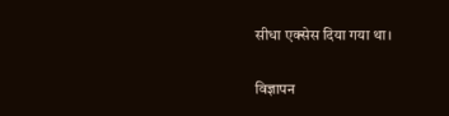सीधा एक्सेस दिया गया था।

विज्ञापन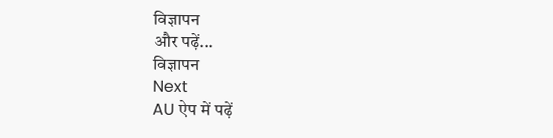विज्ञापन
और पढ़ें...
विज्ञापन
Next
AU ऐप में पढ़ें